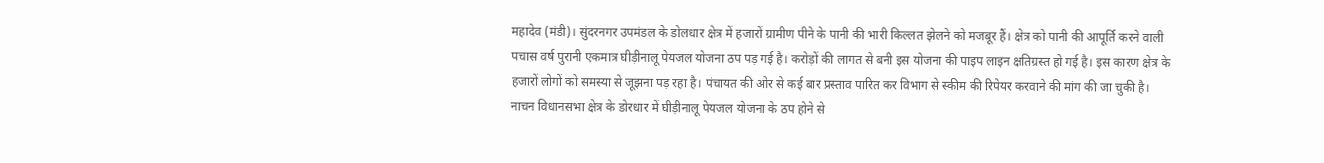महादेव (मंडी)। सुंदरनगर उपमंडल के डोलधार क्षेत्र में हजारों ग्रामीण पीने के पानी की भारी किल्लत झेलने को मजबूर हैं। क्षेत्र को पानी की आपूर्ति करने वाली पचास वर्ष पुरानी एकमात्र घीड़ीनालू पेयजल योजना ठप पड़ गई है। करोड़ों की लागत से बनी इस योजना की पाइप लाइन क्षतिग्रस्त हो गई है। इस कारण क्षेत्र के हजारों लोगों को समस्या से जूझना पड़ रहा है। पंचायत की ओर से कई बार प्रस्ताव पारित कर विभाग से स्कीम की रिपेयर करवाने की मांग की जा चुकी है।
नाचन विधानसभा क्षेत्र के डोरधार में घीड़ीनालू पेयजल योजना के ठप होने से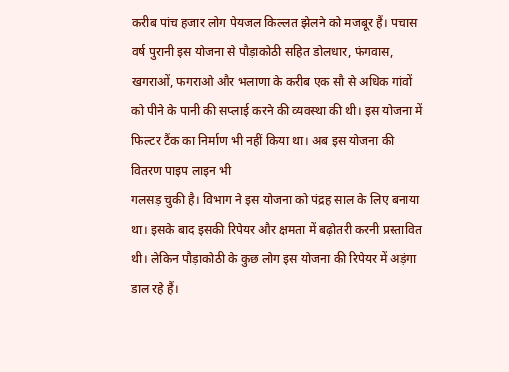करीब पांच हजार लोग पेयजल किल्लत झेलने को मजबूर हैं। पचास वर्ष पुरानी इस योजना से पौड़ाकोठी सहित डोलधार, फंगवास, खगराओं, फगराओ और भलाणा के करीब एक सौ से अधिक गांवों को पीने के पानी की सप्लाई करने की व्यवस्था की थी। इस योजना में फिल्टर टैंक का निर्माण भी नहीं किया था। अब इस योजना की वितरण पाइप लाइन भी
गलसड़ चुकी है। विभाग ने इस योजना को पंद्रह साल के लिए बनाया था। इसके बाद इसकी रिपेयर और क्षमता में बढ़ोतरी करनी प्रस्तावित थी। लेकिन पौड़ाकोठी के कुछ लोग इस योजना की रिपेयर में अड़ंगा डाल रहे हैं।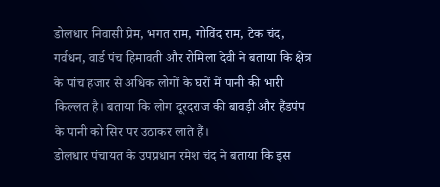डोलधार निवासी प्रेम, भगत राम, गोविंद राम, टेक चंद, गर्वधन, वार्ड पंच हिमावती और रोमिला देवी ने बताया कि क्षेत्र के पांच हजार से अधिक लोगों के घरों में पानी की भारी किल्लत है। बताया कि लोग दूरदराज की बावड़ी और हैंडपंप के पानी को सिर पर उठाकर लाते हैं।
डोलधार पंचायत के उपप्रधान रमेश चंद ने बताया कि इस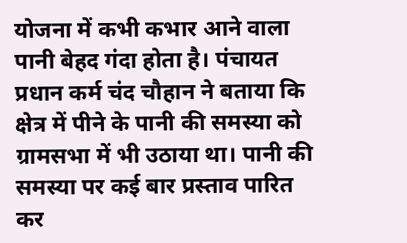योजना में कभी कभार आने वाला पानी बेहद गंदा होता है। पंचायत प्रधान कर्म चंद चौहान ने बताया कि क्षेत्र में पीने के पानी की समस्या को ग्रामसभा में भी उठाया था। पानी की समस्या पर कई बार प्रस्ताव पारित कर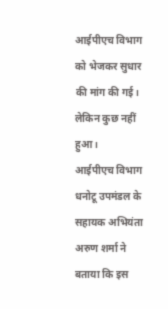आईपीएच विभाग को भेजकर सुधार की मांग की गई। लेकिन कुछ नहीं हुआ।
आईपीएच विभाग धनोटू उपमंडल के सहायक अभियंता अरुण शर्मा ने बताया कि इस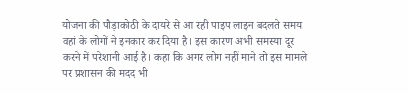योजना की पौड़ाकोठी के दायरे से आ रही पाइप लाइन बदलते समय वहां के लोगों ने इनकार कर दिया है। इस कारण अभी समस्या दूर करने में परेशानी आई है। कहा कि अगर लोग नहीं माने तो इस मामले पर प्रशासन की मदद भी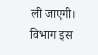ली जाएगी। विभाग इस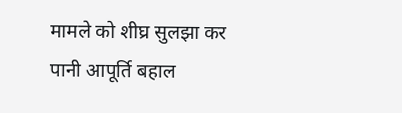मामले को शीघ्र सुलझा कर पानी आपूर्ति बहाल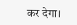कर देगा।